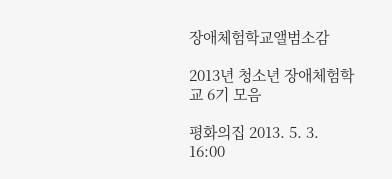장애체험학교앨범소감

2013년 청소년 장애체험학교 6기 모음

평화의집 2013. 5. 3. 16:00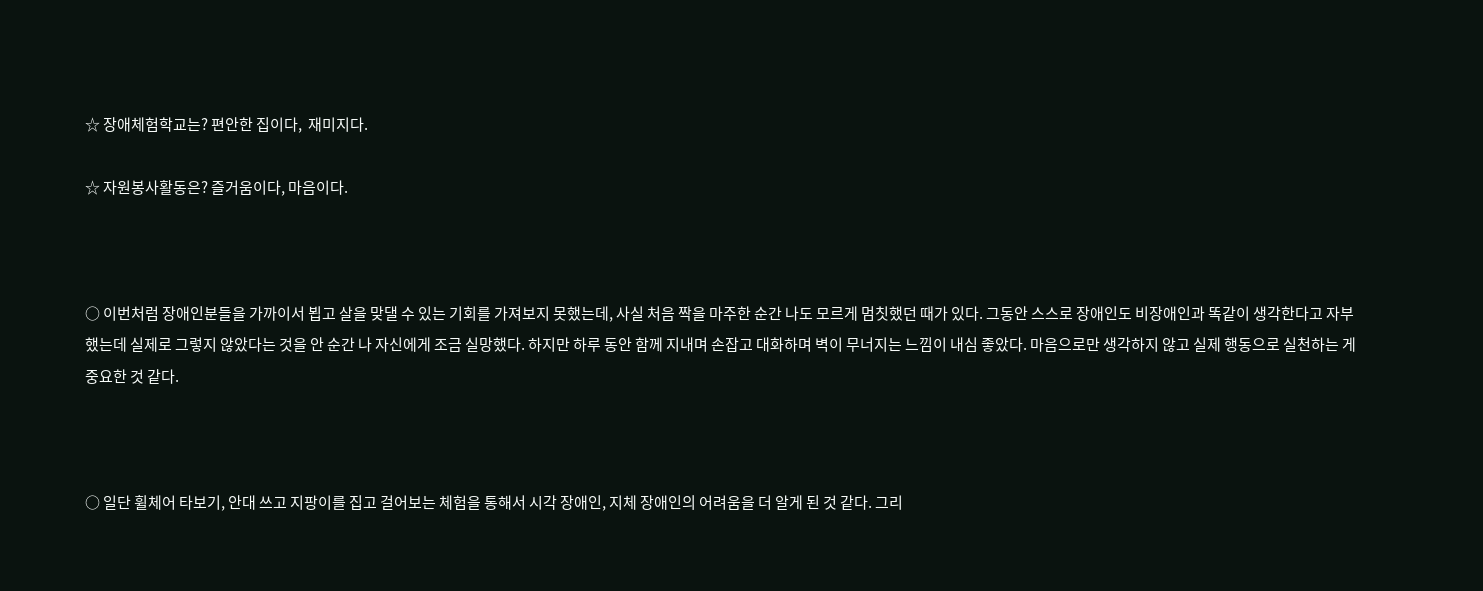☆ 장애체험학교는? 편안한 집이다,  재미지다.

☆ 자원봉사활동은? 즐거움이다, 마음이다.



○ 이번처럼 장애인분들을 가까이서 뵙고 살을 맞댈 수 있는 기회를 가져보지 못했는데, 사실 처음 짝을 마주한 순간 나도 모르게 멈칫했던 때가 있다. 그동안 스스로 장애인도 비장애인과 똑같이 생각한다고 자부했는데 실제로 그렇지 않았다는 것을 안 순간 나 자신에게 조금 실망했다. 하지만 하루 동안 함께 지내며 손잡고 대화하며 벽이 무너지는 느낌이 내심 좋았다. 마음으로만 생각하지 않고 실제 행동으로 실천하는 게 중요한 것 같다.



○ 일단 휠체어 타보기, 안대 쓰고 지팡이를 집고 걸어보는 체험을 통해서 시각 장애인, 지체 장애인의 어려움을 더 알게 된 것 같다. 그리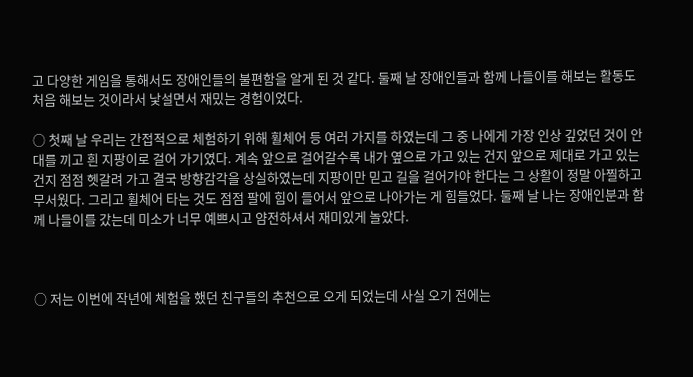고 다양한 게임을 통해서도 장애인들의 불편함을 알게 된 것 같다. 둘째 날 장애인들과 함께 나들이를 해보는 활동도 처음 해보는 것이라서 낯설면서 재밌는 경험이었다.

○ 첫째 날 우리는 간접적으로 체험하기 위해 휠체어 등 여러 가지를 하였는데 그 중 나에게 가장 인상 깊었던 것이 안대를 끼고 흰 지팡이로 걸어 가기였다. 계속 앞으로 걸어갈수록 내가 옆으로 가고 있는 건지 앞으로 제대로 가고 있는 건지 점점 헷갈려 가고 결국 방향감각을 상실하였는데 지팡이만 믿고 길을 걸어가야 한다는 그 상활이 정말 아찔하고 무서웠다. 그리고 휠체어 타는 것도 점점 팔에 힘이 들어서 앞으로 나아가는 게 힘들었다. 둘째 날 나는 장애인분과 함께 나들이를 갔는데 미소가 너무 예쁘시고 얌전하셔서 재미있게 놀았다.



○ 저는 이번에 작년에 체험을 했던 친구들의 추천으로 오게 되었는데 사실 오기 전에는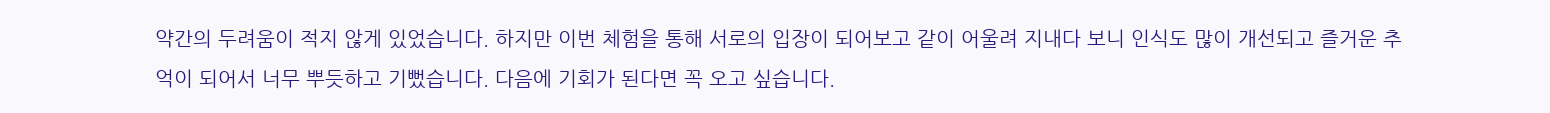약간의 두려움이 적지 않게 있었습니다. 하지만 이번 체험을 통해 서로의 입장이 되어보고 같이 어울려 지내다 보니 인식도 많이 개선되고 즐거운 추억이 되어서 너무 뿌듯하고 기뻤습니다. 다음에 기회가 된다면 꼭 오고 싶습니다.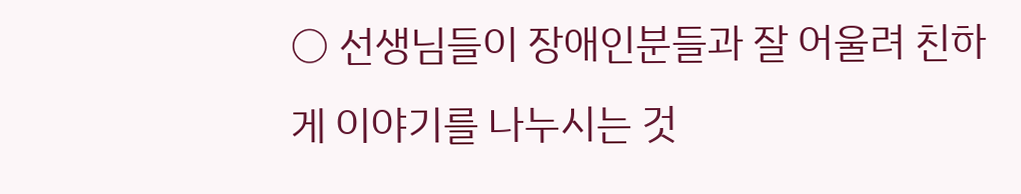○ 선생님들이 장애인분들과 잘 어울려 친하게 이야기를 나누시는 것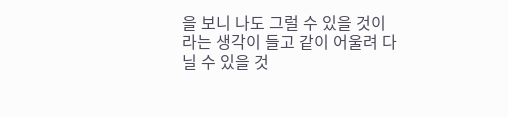을 보니 나도 그럴 수 있을 것이라는 생각이 들고 같이 어울려 다닐 수 있을 것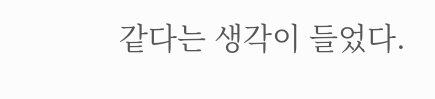같다는 생각이 들었다.